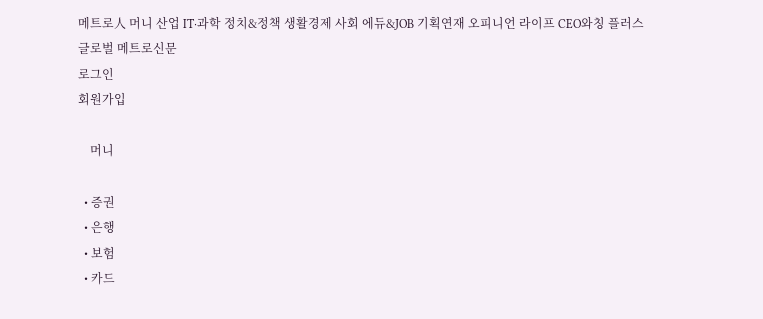메트로人 머니 산업 IT·과학 정치&정책 생활경제 사회 에듀&JOB 기획연재 오피니언 라이프 CEO와칭 플러스
글로벌 메트로신문
로그인
회원가입

    머니

  • 증권
  • 은행
  • 보험
  • 카드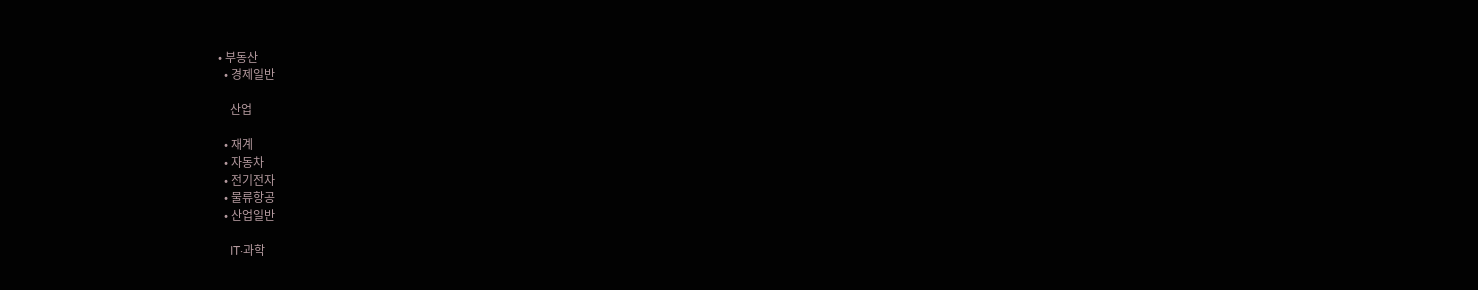• 부동산
  • 경제일반

    산업

  • 재계
  • 자동차
  • 전기전자
  • 물류항공
  • 산업일반

    IT·과학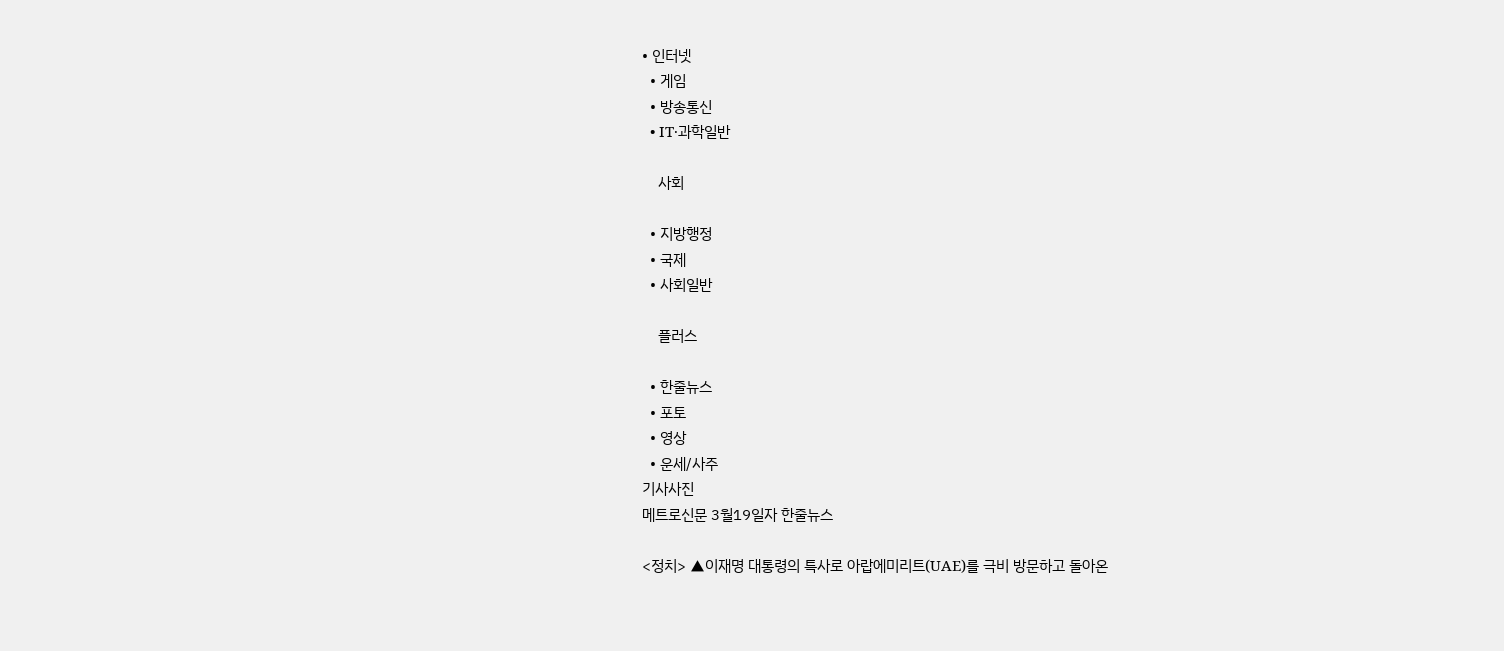• 인터넷
  • 게임
  • 방송통신
  • IT·과학일반

    사회

  • 지방행정
  • 국제
  • 사회일반

    플러스

  • 한줄뉴스
  • 포토
  • 영상
  • 운세/사주
기사사진
메트로신문 3월19일자 한줄뉴스

<정치> ▲이재명 대통령의 특사로 아랍에미리트(UAE)를 극비 방문하고 돌아온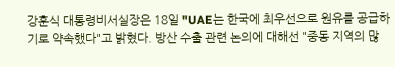강훈식 대통령비서실장은 18일 "UAE는 한국에 최우선으로 원유를 공급하기로 약속했다"고 밝혔다. 방산 수출 관련 논의에 대해선 "중동 지역의 많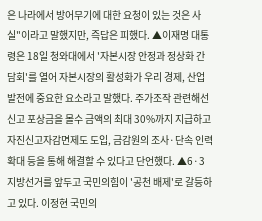은 나라에서 방어무기에 대한 요청이 있는 것은 사실"이라고 말했지만, 즉답은 피했다. ▲이재명 대통령은 18일 청와대에서 '자본시장 안정과 정상화 간담회'를 열어 자본시장의 활성화가 우리 경제, 산업 발전에 중요한 요소라고 말했다. 주가조작 관련해선 신고 포상금을 몰수 금액의 최대 30%까지 지급하고 자진신고자감면제도 도입, 금감원의 조사·단속 인력 확대 등을 통해 해결할 수 있다고 단언했다. ▲6·3 지방선거를 앞두고 국민의힘이 '공천 배제'로 갈등하고 있다. 이정현 국민의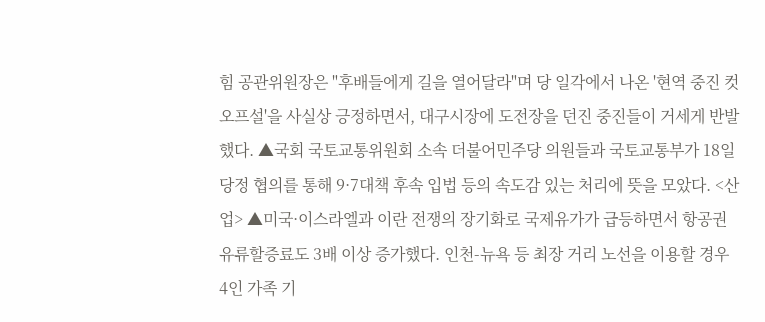힘 공관위원장은 "후배들에게 길을 열어달라"며 당 일각에서 나온 '현역 중진 컷오프설'을 사실상 긍정하면서, 대구시장에 도전장을 던진 중진들이 거세게 반발했다. ▲국회 국토교통위원회 소속 더불어민주당 의원들과 국토교통부가 18일 당정 협의를 통해 9·7대책 후속 입법 등의 속도감 있는 처리에 뜻을 모았다. <산업> ▲미국·이스라엘과 이란 전쟁의 장기화로 국제유가가 급등하면서 항공권 유류할증료도 3배 이상 증가했다. 인천-뉴욕 등 최장 거리 노선을 이용할 경우 4인 가족 기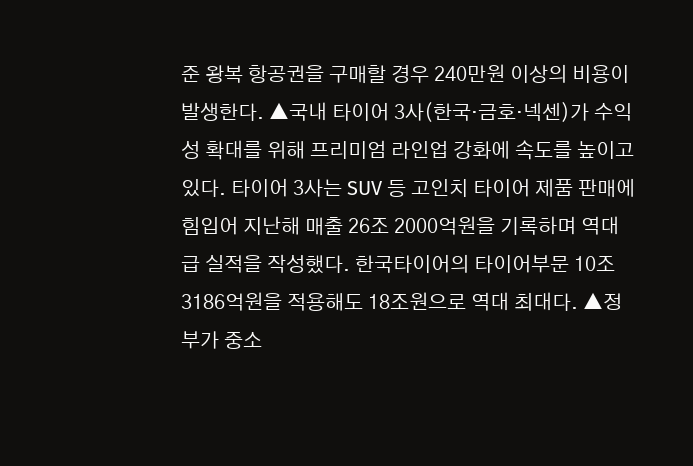준 왕복 항공권을 구매할 경우 240만원 이상의 비용이 발생한다. ▲국내 타이어 3사(한국·금호·넥센)가 수익성 확대를 위해 프리미엄 라인업 강화에 속도를 높이고 있다. 타이어 3사는 SUV 등 고인치 타이어 제품 판매에 힘입어 지난해 매출 26조 2000억원을 기록하며 역대급 실적을 작성했다. 한국타이어의 타이어부문 10조3186억원을 적용해도 18조원으로 역대 최대다. ▲정부가 중소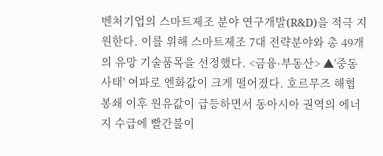벤처기업의 스마트제조 분야 연구개발(R&D)을 적극 지원한다. 이를 위해 스마트제조 7대 전략분야와 총 49개의 유망 기술품목을 선정했다. <금융·부동산> ▲'중동사태' 여파로 엔화값이 크게 떨어졌다. 호르무즈 해협 봉쇄 이후 원유값이 급등하면서 동아시아 권역의 에너지 수급에 빨간불이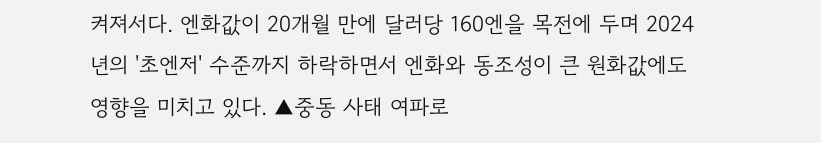켜져서다. 엔화값이 20개월 만에 달러당 160엔을 목전에 두며 2024년의 '초엔저' 수준까지 하락하면서 엔화와 동조성이 큰 원화값에도 영향을 미치고 있다. ▲중동 사태 여파로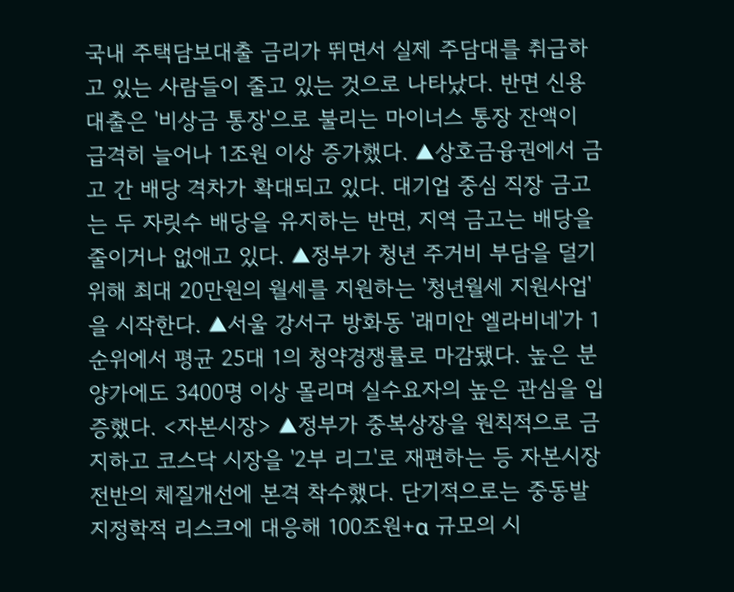국내 주택담보대출 금리가 뛰면서 실제 주담대를 취급하고 있는 사람들이 줄고 있는 것으로 나타났다. 반면 신용대출은 '비상금 통장'으로 불리는 마이너스 통장 잔액이 급격히 늘어나 1조원 이상 증가했다. ▲상호금융권에서 금고 간 배당 격차가 확대되고 있다. 대기업 중심 직장 금고는 두 자릿수 배당을 유지하는 반면, 지역 금고는 배당을 줄이거나 없애고 있다. ▲정부가 청년 주거비 부담을 덜기 위해 최대 20만원의 월세를 지원하는 '청년월세 지원사업'을 시작한다. ▲서울 강서구 방화동 '래미안 엘라비네'가 1순위에서 평균 25대 1의 청약경쟁률로 마감됐다. 높은 분양가에도 3400명 이상 몰리며 실수요자의 높은 관심을 입증했다. <자본시장> ▲정부가 중복상장을 원칙적으로 금지하고 코스닥 시장을 '2부 리그'로 재편하는 등 자본시장 전반의 체질개선에 본격 착수했다. 단기적으로는 중동발 지정학적 리스크에 대응해 100조원+α 규모의 시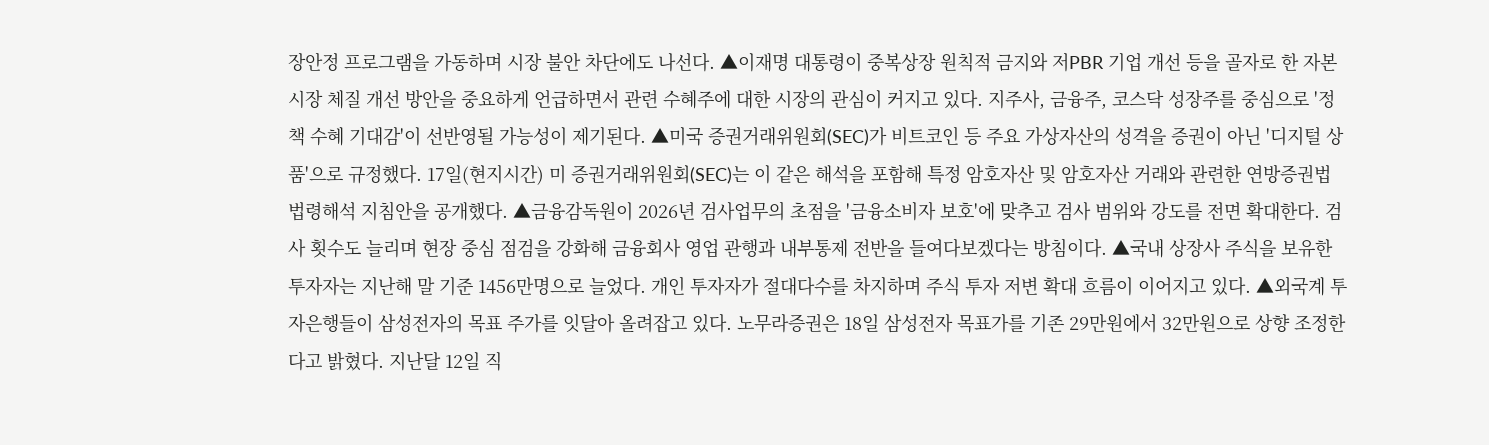장안정 프로그램을 가동하며 시장 불안 차단에도 나선다. ▲이재명 대통령이 중복상장 원칙적 금지와 저PBR 기업 개선 등을 골자로 한 자본시장 체질 개선 방안을 중요하게 언급하면서 관련 수혜주에 대한 시장의 관심이 커지고 있다. 지주사, 금융주, 코스닥 성장주를 중심으로 '정책 수혜 기대감'이 선반영될 가능성이 제기된다. ▲미국 증권거래위원회(SEC)가 비트코인 등 주요 가상자산의 성격을 증권이 아닌 '디지털 상품'으로 규정했다. 17일(현지시간) 미 증권거래위원회(SEC)는 이 같은 해석을 포함해 특정 암호자산 및 암호자산 거래와 관련한 연방증권법 법령해석 지침안을 공개했다. ▲금융감독원이 2026년 검사업무의 초점을 '금융소비자 보호'에 맞추고 검사 범위와 강도를 전면 확대한다. 검사 횟수도 늘리며 현장 중심 점검을 강화해 금융회사 영업 관행과 내부통제 전반을 들여다보겠다는 방침이다. ▲국내 상장사 주식을 보유한 투자자는 지난해 말 기준 1456만명으로 늘었다. 개인 투자자가 절대다수를 차지하며 주식 투자 저변 확대 흐름이 이어지고 있다. ▲외국계 투자은행들이 삼성전자의 목표 주가를 잇달아 올려잡고 있다. 노무라증권은 18일 삼성전자 목표가를 기존 29만원에서 32만원으로 상향 조정한다고 밝혔다. 지난달 12일 직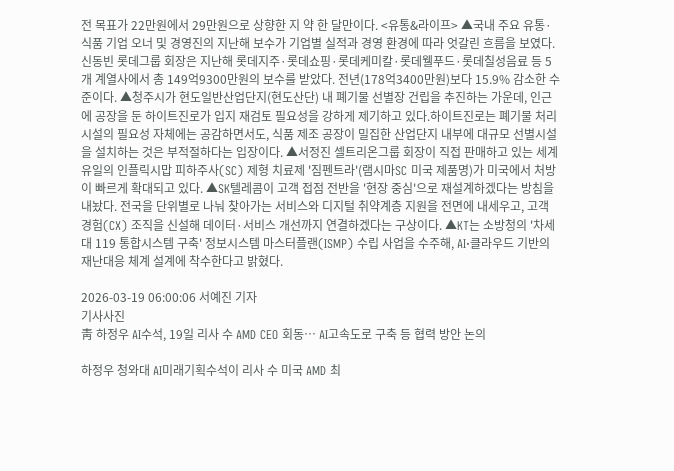전 목표가 22만원에서 29만원으로 상향한 지 약 한 달만이다. <유통&라이프> ▲국내 주요 유통·식품 기업 오너 및 경영진의 지난해 보수가 기업별 실적과 경영 환경에 따라 엇갈린 흐름을 보였다. 신동빈 롯데그룹 회장은 지난해 롯데지주·롯데쇼핑·롯데케미칼·롯데웰푸드·롯데칠성음료 등 5개 계열사에서 총 149억9300만원의 보수를 받았다. 전년(178억3400만원)보다 15.9% 감소한 수준이다. ▲청주시가 현도일반산업단지(현도산단) 내 폐기물 선별장 건립을 추진하는 가운데, 인근에 공장을 둔 하이트진로가 입지 재검토 필요성을 강하게 제기하고 있다.하이트진로는 폐기물 처리시설의 필요성 자체에는 공감하면서도, 식품 제조 공장이 밀집한 산업단지 내부에 대규모 선별시설을 설치하는 것은 부적절하다는 입장이다. ▲서정진 셀트리온그룹 회장이 직접 판매하고 있는 세계 유일의 인플릭시맙 피하주사(SC) 제형 치료제 '짐펜트라'(램시마SC 미국 제품명)가 미국에서 처방이 빠르게 확대되고 있다. ▲SK텔레콤이 고객 접점 전반을 '현장 중심'으로 재설계하겠다는 방침을 내놨다. 전국을 단위별로 나눠 찾아가는 서비스와 디지털 취약계층 지원을 전면에 내세우고, 고객 경험(CX) 조직을 신설해 데이터·서비스 개선까지 연결하겠다는 구상이다. ▲KT는 소방청의 '차세대 119 통합시스템 구축' 정보시스템 마스터플랜(ISMP) 수립 사업을 수주해, AI·클라우드 기반의 재난대응 체계 설계에 착수한다고 밝혔다.

2026-03-19 06:00:06 서예진 기자
기사사진
靑 하정우 AI수석, 19일 리사 수 AMD CEO 회동… AI고속도로 구축 등 협력 방안 논의

하정우 청와대 AI미래기획수석이 리사 수 미국 AMD 최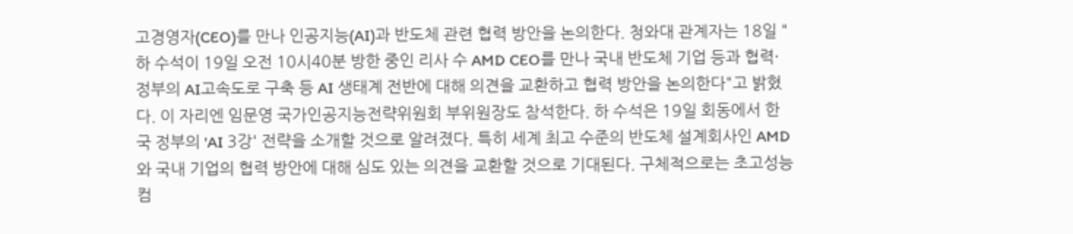고경영자(CEO)를 만나 인공지능(AI)과 반도체 관련 협력 방안을 논의한다. 청와대 관계자는 18일 "하 수석이 19일 오전 10시40분 방한 중인 리사 수 AMD CEO를 만나 국내 반도체 기업 등과 협력·정부의 AI고속도로 구축 등 AI 생태계 전반에 대해 의견을 교환하고 협력 방안을 논의한다"고 밝혔다. 이 자리엔 임문영 국가인공지능전략위원회 부위원장도 참석한다. 하 수석은 19일 회동에서 한국 정부의 'AI 3강' 전략을 소개할 것으로 알려졌다. 특히 세계 최고 수준의 반도체 설계회사인 AMD와 국내 기업의 협력 방안에 대해 심도 있는 의견을 교환할 것으로 기대된다. 구체적으로는 초고성능 컴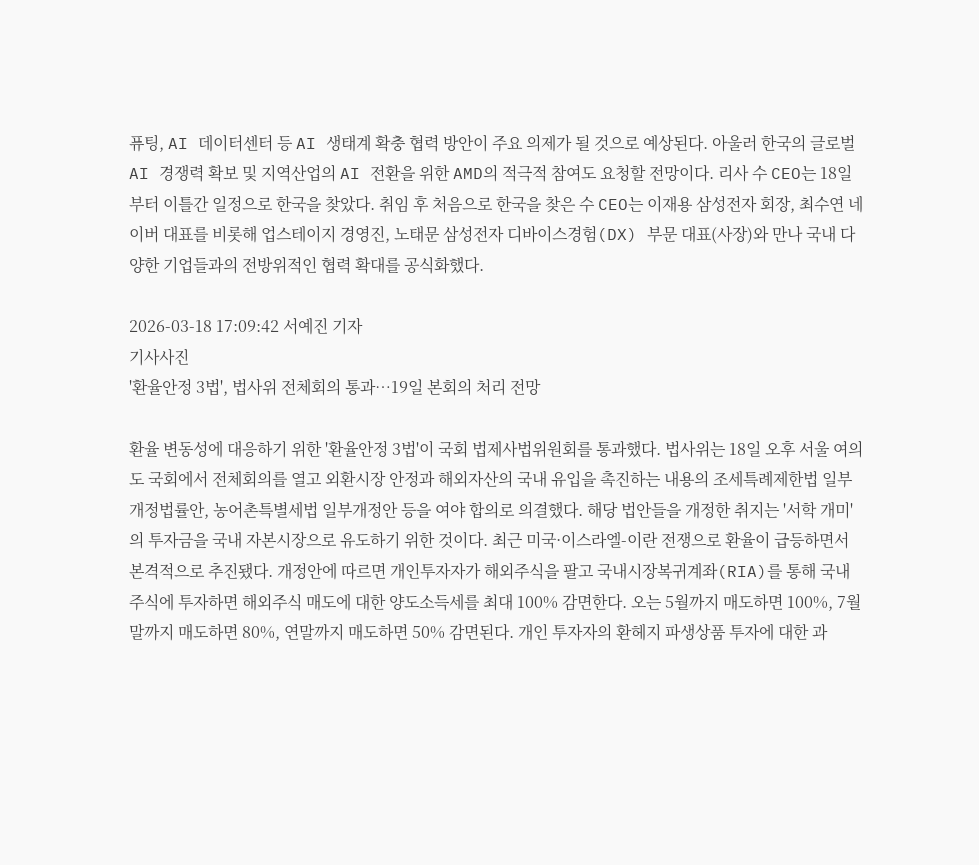퓨팅, AI 데이터센터 등 AI 생태계 확충 협력 방안이 주요 의제가 될 것으로 예상된다. 아울러 한국의 글로벌 AI 경쟁력 확보 및 지역산업의 AI 전환을 위한 AMD의 적극적 참여도 요청할 전망이다. 리사 수 CEO는 18일부터 이틀간 일정으로 한국을 찾았다. 취임 후 처음으로 한국을 찾은 수 CEO는 이재용 삼성전자 회장, 최수연 네이버 대표를 비롯해 업스테이지 경영진, 노태문 삼성전자 디바이스경험(DX) 부문 대표(사장)와 만나 국내 다양한 기업들과의 전방위적인 협력 확대를 공식화했다.

2026-03-18 17:09:42 서예진 기자
기사사진
'환율안정 3법', 법사위 전체회의 통과…19일 본회의 처리 전망

환율 변동성에 대응하기 위한 '환율안정 3법'이 국회 법제사법위원회를 통과했다. 법사위는 18일 오후 서울 여의도 국회에서 전체회의를 열고 외환시장 안정과 해외자산의 국내 유입을 촉진하는 내용의 조세특례제한법 일부개정법률안, 농어촌특별세법 일부개정안 등을 여야 합의로 의결했다. 해당 법안들을 개정한 취지는 '서학 개미'의 투자금을 국내 자본시장으로 유도하기 위한 것이다. 최근 미국·이스라엘-이란 전쟁으로 환율이 급등하면서 본격적으로 추진됐다. 개정안에 따르면 개인투자자가 해외주식을 팔고 국내시장복귀계좌(RIA)를 통해 국내 주식에 투자하면 해외주식 매도에 대한 양도소득세를 최대 100% 감면한다. 오는 5월까지 매도하면 100%, 7월 말까지 매도하면 80%, 연말까지 매도하면 50% 감면된다. 개인 투자자의 환헤지 파생상품 투자에 대한 과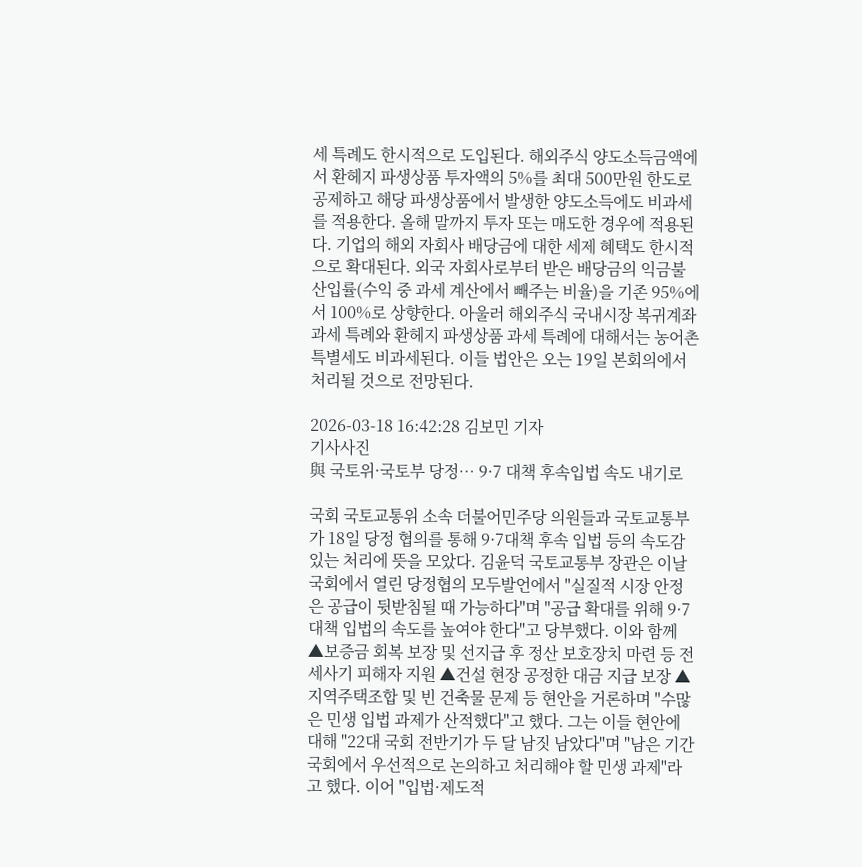세 특례도 한시적으로 도입된다. 해외주식 양도소득금액에서 환헤지 파생상품 투자액의 5%를 최대 500만원 한도로 공제하고 해당 파생상품에서 발생한 양도소득에도 비과세를 적용한다. 올해 말까지 투자 또는 매도한 경우에 적용된다. 기업의 해외 자회사 배당금에 대한 세제 혜택도 한시적으로 확대된다. 외국 자회사로부터 받은 배당금의 익금불산입률(수익 중 과세 계산에서 빼주는 비율)을 기존 95%에서 100%로 상향한다. 아울러 해외주식 국내시장 복귀계좌 과세 특례와 환헤지 파생상품 과세 특례에 대해서는 농어촌특별세도 비과세된다. 이들 법안은 오는 19일 본회의에서 처리될 것으로 전망된다.

2026-03-18 16:42:28 김보민 기자
기사사진
與 국토위·국토부 당정… 9·7 대책 후속입법 속도 내기로

국회 국토교통위 소속 더불어민주당 의원들과 국토교통부가 18일 당정 협의를 통해 9·7대책 후속 입법 등의 속도감 있는 처리에 뜻을 모았다. 김윤덕 국토교통부 장관은 이날 국회에서 열린 당정협의 모두발언에서 "실질적 시장 안정은 공급이 뒷받침될 때 가능하다"며 "공급 확대를 위해 9·7대책 입법의 속도를 높여야 한다"고 당부했다. 이와 함께 ▲보증금 회복 보장 및 선지급 후 정산 보호장치 마련 등 전세사기 피해자 지원 ▲건설 현장 공정한 대금 지급 보장 ▲지역주택조합 및 빈 건축물 문제 등 현안을 거론하며 "수많은 민생 입법 과제가 산적했다"고 했다. 그는 이들 현안에 대해 "22대 국회 전반기가 두 달 남짓 남았다"며 "남은 기간 국회에서 우선적으로 논의하고 처리해야 할 민생 과제"라고 했다. 이어 "입법·제도적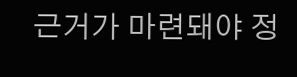근거가 마련돼야 정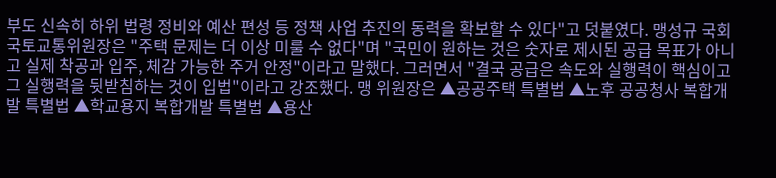부도 신속히 하위 법령 정비와 예산 편성 등 정책 사업 추진의 동력을 확보할 수 있다"고 덧붙였다. 맹성규 국회 국토교통위원장은 "주택 문제는 더 이상 미룰 수 없다"며 "국민이 원하는 것은 숫자로 제시된 공급 목표가 아니고 실제 착공과 입주, 체감 가능한 주거 안정"이라고 말했다. 그러면서 "결국 공급은 속도와 실행력이 핵심이고 그 실행력을 뒷받침하는 것이 입법"이라고 강조했다. 맹 위원장은 ▲공공주택 특별법 ▲노후 공공청사 복합개발 특별법 ▲학교용지 복합개발 특별법 ▲용산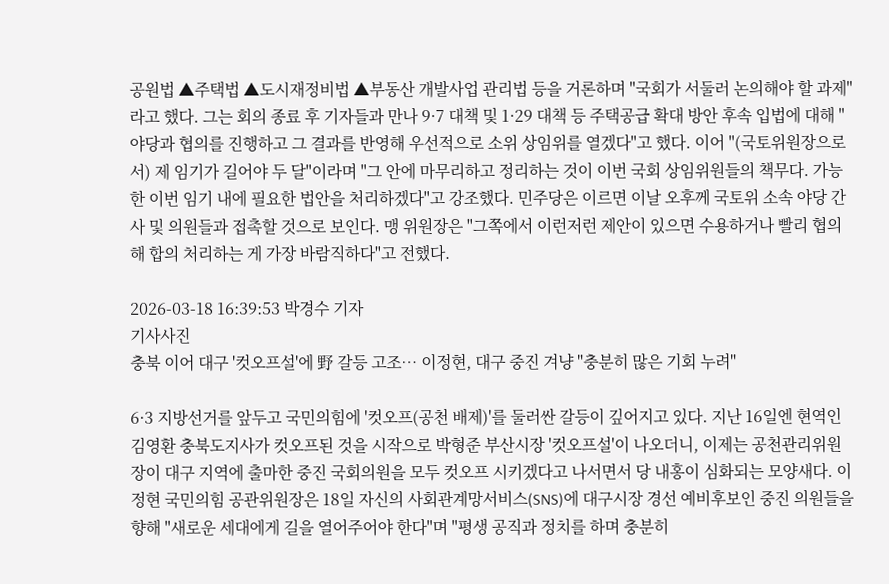공원법 ▲주택법 ▲도시재정비법 ▲부동산 개발사업 관리법 등을 거론하며 "국회가 서둘러 논의해야 할 과제"라고 했다. 그는 회의 종료 후 기자들과 만나 9·7 대책 및 1·29 대책 등 주택공급 확대 방안 후속 입법에 대해 "야당과 협의를 진행하고 그 결과를 반영해 우선적으로 소위 상임위를 열겠다"고 했다. 이어 "(국토위원장으로서) 제 임기가 길어야 두 달"이라며 "그 안에 마무리하고 정리하는 것이 이번 국회 상임위원들의 책무다. 가능한 이번 임기 내에 필요한 법안을 처리하겠다"고 강조했다. 민주당은 이르면 이날 오후께 국토위 소속 야당 간사 및 의원들과 접촉할 것으로 보인다. 맹 위원장은 "그쪽에서 이런저런 제안이 있으면 수용하거나 빨리 협의해 합의 처리하는 게 가장 바람직하다"고 전했다.

2026-03-18 16:39:53 박경수 기자
기사사진
충북 이어 대구 '컷오프설'에 野 갈등 고조… 이정현, 대구 중진 겨냥 "충분히 많은 기회 누려"

6·3 지방선거를 앞두고 국민의힘에 '컷오프(공천 배제)'를 둘러싼 갈등이 깊어지고 있다. 지난 16일엔 현역인 김영환 충북도지사가 컷오프된 것을 시작으로 박형준 부산시장 '컷오프설'이 나오더니, 이제는 공천관리위원장이 대구 지역에 출마한 중진 국회의원을 모두 컷오프 시키겠다고 나서면서 당 내홍이 심화되는 모양새다. 이정현 국민의힘 공관위원장은 18일 자신의 사회관계망서비스(SNS)에 대구시장 경선 예비후보인 중진 의원들을 향해 "새로운 세대에게 길을 열어주어야 한다"며 "평생 공직과 정치를 하며 충분히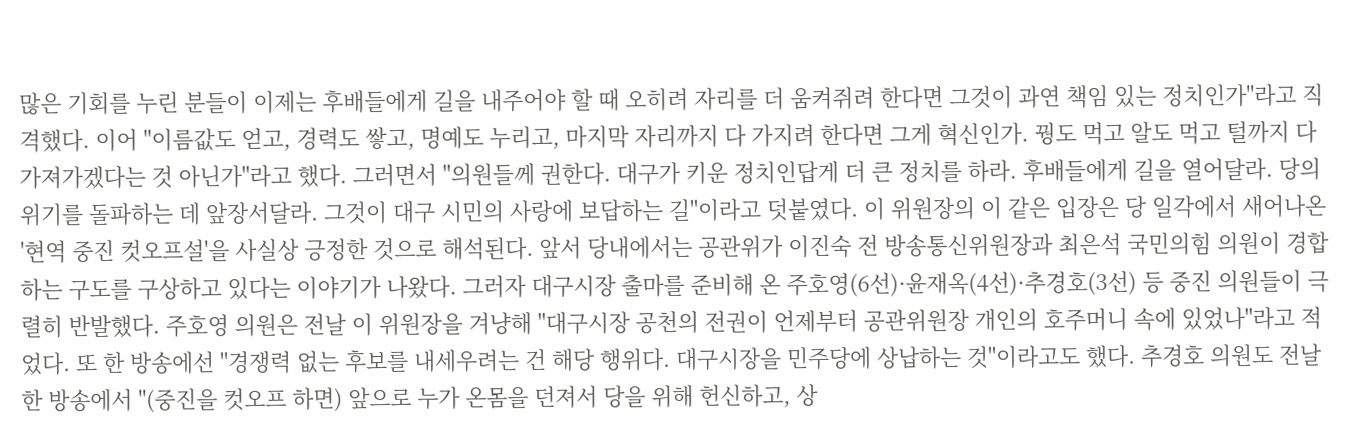많은 기회를 누린 분들이 이제는 후배들에게 길을 내주어야 할 때 오히려 자리를 더 움켜쥐려 한다면 그것이 과연 책임 있는 정치인가"라고 직격했다. 이어 "이름값도 얻고, 경력도 쌓고, 명예도 누리고, 마지막 자리까지 다 가지려 한다면 그게 혁신인가. 꿩도 먹고 알도 먹고 털까지 다 가져가겠다는 것 아닌가"라고 했다. 그러면서 "의원들께 권한다. 대구가 키운 정치인답게 더 큰 정치를 하라. 후배들에게 길을 열어달라. 당의 위기를 돌파하는 데 앞장서달라. 그것이 대구 시민의 사랑에 보답하는 길"이라고 덧붙였다. 이 위원장의 이 같은 입장은 당 일각에서 새어나온 '현역 중진 컷오프설'을 사실상 긍정한 것으로 해석된다. 앞서 당내에서는 공관위가 이진숙 전 방송통신위원장과 최은석 국민의힘 의원이 경합하는 구도를 구상하고 있다는 이야기가 나왔다. 그러자 대구시장 출마를 준비해 온 주호영(6선)·윤재옥(4선)·추경호(3선) 등 중진 의원들이 극렬히 반발했다. 주호영 의원은 전날 이 위원장을 겨냥해 "대구시장 공천의 전권이 언제부터 공관위원장 개인의 호주머니 속에 있었나"라고 적었다. 또 한 방송에선 "경쟁력 없는 후보를 내세우려는 건 해당 행위다. 대구시장을 민주당에 상납하는 것"이라고도 했다. 추경호 의원도 전날 한 방송에서 "(중진을 컷오프 하면) 앞으로 누가 온몸을 던져서 당을 위해 헌신하고, 상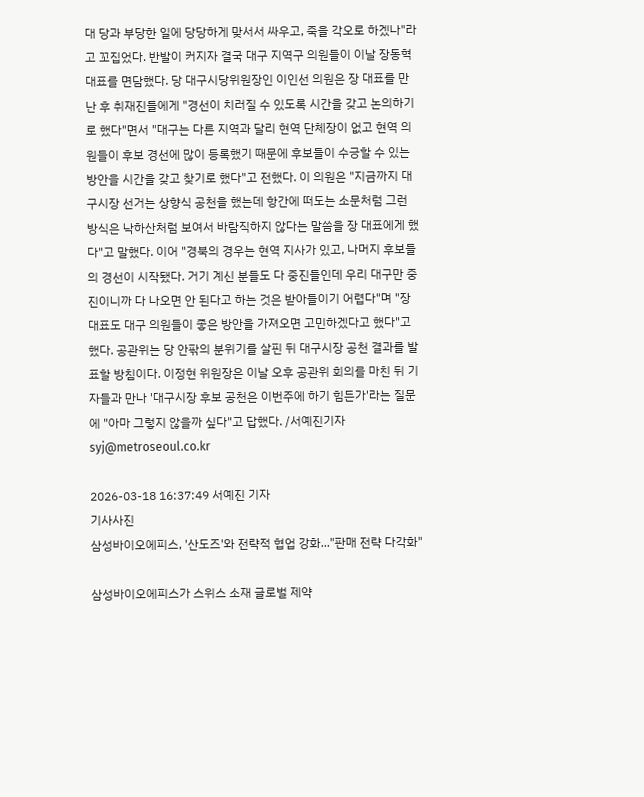대 당과 부당한 일에 당당하게 맞서서 싸우고, 죽을 각오로 하겠나"라고 꼬집었다. 반발이 커지자 결국 대구 지역구 의원들이 이날 장동혁 대표를 면담했다. 당 대구시당위원장인 이인선 의원은 장 대표를 만난 후 취재진들에게 "경선이 치러질 수 있도록 시간을 갖고 논의하기로 했다"면서 "대구는 다른 지역과 달리 현역 단체장이 없고 현역 의원들이 후보 경선에 많이 등록했기 때문에 후보들이 수긍할 수 있는 방안을 시간을 갖고 찾기로 했다"고 전했다. 이 의원은 "지금까지 대구시장 선거는 상향식 공천을 했는데 항간에 떠도는 소문처럼 그런 방식은 낙하산처럼 보여서 바람직하지 않다는 말씀을 장 대표에게 했다"고 말했다. 이어 "경북의 경우는 현역 지사가 있고, 나머지 후보들의 경선이 시작됐다. 거기 계신 분들도 다 중진들인데 우리 대구만 중진이니까 다 나오면 안 된다고 하는 것은 받아들이기 어렵다"며 "장 대표도 대구 의원들이 좋은 방안을 가져오면 고민하겠다고 했다"고 했다. 공관위는 당 안팎의 분위기를 살핀 뒤 대구시장 공천 결과를 발표할 방침이다. 이정현 위원장은 이날 오후 공관위 회의를 마친 뒤 기자들과 만나 '대구시장 후보 공천은 이번주에 하기 힘든가'라는 질문에 "아마 그렇지 않을까 싶다"고 답했다. /서예진기자 syj@metroseoul.co.kr

2026-03-18 16:37:49 서예진 기자
기사사진
삼성바이오에피스, '산도즈'와 전략적 협업 강화..."판매 전략 다각화"

삼성바이오에피스가 스위스 소재 글로벌 제약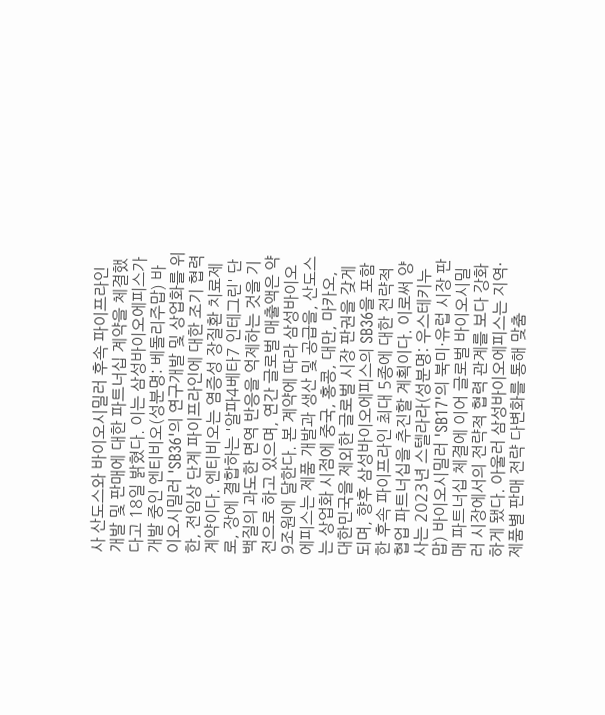사 산도스와 바이오시밀러 후속 파이프라인 개발 및 판매에 대한 파트너십 계약을 체결했다고 18일 밝혔다. 이는 삼성바이오에피스가 개발 중인 엔티비오(성분명: 베돌리주맙) 바이오시밀러 'SB36'의 연구개발 및 상업화를 위한, 전임상 단계 파이프라인에 대한 조기 협력 계약이다. 엔티비오는 염증성 장질환 치료제로, 장에 결합하는 '알파4베타7 인테그린' 단백질의 과도한 면역 반응을 억제하는 것을 기전으로 하고 있으며, 연간 글로벌 매출액은 약 9조원에 달한다. 본 계약에 따라 삼성바이오에피스는 제품 개발과 생산 및 공급을, 산도스는 상업화 시점에 중국, 홍콩, 대만, 마카오, 대한민국을 제외한 글로벌 시장 판권을 갖게 되며, 향후 삼성바이오에피스의 SB36을 포함한 후속 파이프라인 최대 5종에 대한 전략적 협업 파트너십을 추진할 계획이다. 이로써 양 사는 2023년 스텔라라(성분명: 우스테키누맙) 바이오시밀러 'SB17'의 북미·유럽 시장 판매 파트너십 체결에 이어 글로벌 바이오시밀러 시장에서의 전략적 협력 관계를 보다 강화하게 됐다. 아울러 삼성바이오에피스는 지역·제품별 판매 전략 다변화를 통해 맞춤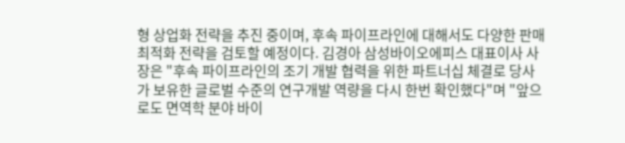형 상업화 전략을 추진 중이며, 후속 파이프라인에 대해서도 다양한 판매 최적화 전략을 검토할 예정이다. 김경아 삼성바이오에피스 대표이사 사장은 "후속 파이프라인의 조기 개발 협력을 위한 파트너십 체결로 당사가 보유한 글로벌 수준의 연구개발 역량을 다시 한번 확인했다"며 "앞으로도 면역학 분야 바이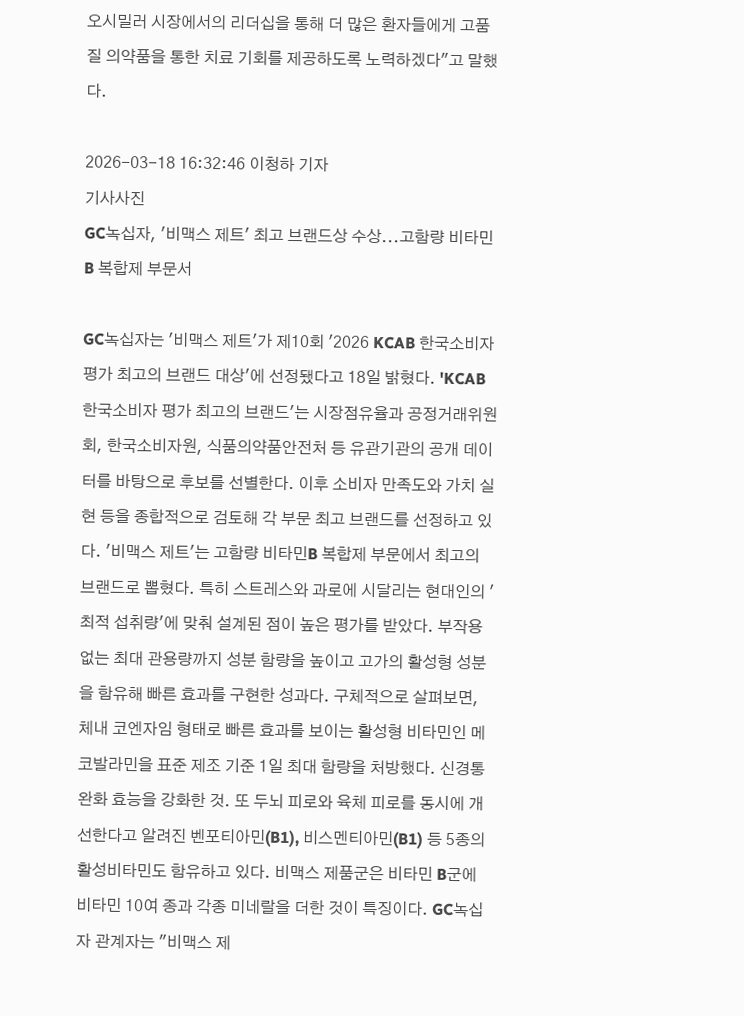오시밀러 시장에서의 리더십을 통해 더 많은 환자들에게 고품질 의약품을 통한 치료 기회를 제공하도록 노력하겠다"고 말했다.

2026-03-18 16:32:46 이청하 기자
기사사진
GC녹십자, '비맥스 제트' 최고 브랜드상 수상...고함량 비타민B 복합제 부문서

GC녹십자는 '비맥스 제트'가 제10회 '2026 KCAB 한국소비자평가 최고의 브랜드 대상'에 선정됐다고 18일 밝혔다. 'KCAB 한국소비자 평가 최고의 브랜드'는 시장점유율과 공정거래위원회, 한국소비자원, 식품의약품안전처 등 유관기관의 공개 데이터를 바탕으로 후보를 선별한다. 이후 소비자 만족도와 가치 실현 등을 종합적으로 검토해 각 부문 최고 브랜드를 선정하고 있다. '비맥스 제트'는 고함량 비타민B 복합제 부문에서 최고의 브랜드로 뽑혔다. 특히 스트레스와 과로에 시달리는 현대인의 '최적 섭취량'에 맞춰 설계된 점이 높은 평가를 받았다. 부작용 없는 최대 관용량까지 성분 함량을 높이고 고가의 활성형 성분을 함유해 빠른 효과를 구현한 성과다. 구체적으로 살펴보면, 체내 코엔자임 형태로 빠른 효과를 보이는 활성형 비타민인 메코발라민을 표준 제조 기준 1일 최대 함량을 처방했다. 신경통 완화 효능을 강화한 것. 또 두뇌 피로와 육체 피로를 동시에 개선한다고 알려진 벤포티아민(B1), 비스멘티아민(B1) 등 5종의 활성비타민도 함유하고 있다. 비맥스 제품군은 비타민 B군에 비타민 10여 종과 각종 미네랄을 더한 것이 특징이다. GC녹십자 관계자는 "비맥스 제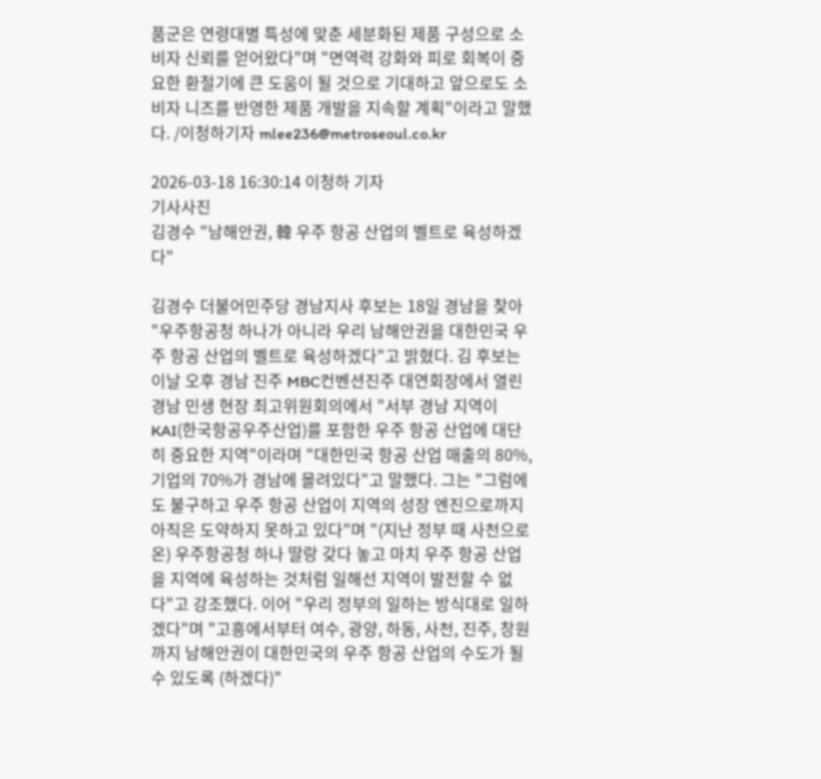품군은 연령대별 특성에 맞춘 세분화된 제품 구성으로 소비자 신뢰를 얻어왔다"며 "면역력 강화와 피로 회복이 중요한 환절기에 큰 도움이 될 것으로 기대하고 앞으로도 소비자 니즈를 반영한 제품 개발을 지속할 계획"이라고 말했다. /이청하기자 mlee236@metroseoul.co.kr

2026-03-18 16:30:14 이청하 기자
기사사진
김경수 "남해안권, 韓 우주 항공 산업의 벨트로 육성하겠다"

김경수 더불어민주당 경남지사 후보는 18일 경남을 찾아 "우주항공청 하나가 아니라 우리 남해안권을 대한민국 우주 항공 산업의 벨트로 육성하겠다"고 밝혔다. 김 후보는 이날 오후 경남 진주 MBC컨벤션진주 대연회장에서 열린 경남 민생 현장 최고위원회의에서 "서부 경남 지역이 KAI(한국항공우주산업)를 포함한 우주 항공 산업에 대단히 중요한 지역"이라며 "대한민국 항공 산업 매출의 80%, 기업의 70%가 경남에 몰려있다"고 말했다. 그는 "그럼에도 불구하고 우주 항공 산업이 지역의 성장 엔진으로까지 아직은 도약하지 못하고 있다"며 "(지난 정부 때 사천으로 온) 우주항공청 하나 딸랑 갖다 놓고 마치 우주 항공 산업을 지역에 육성하는 것처럼 일해선 지역이 발전할 수 없다"고 강조했다. 이어 "우리 정부의 일하는 방식대로 일하겠다"며 "고흥에서부터 여수, 광양, 하동, 사천, 진주, 창원까지 남해안권이 대한민국의 우주 항공 산업의 수도가 될 수 있도록 (하겠다)"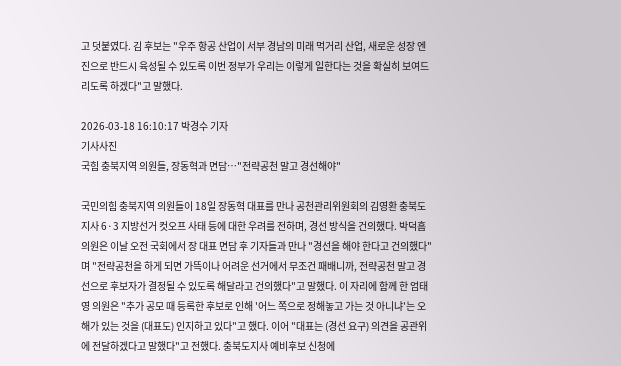고 덧붙였다. 김 후보는 "우주 항공 산업이 서부 경남의 미래 먹거리 산업, 새로운 성장 엔진으로 반드시 육성될 수 있도록 이번 정부가 우리는 이렇게 일한다는 것을 확실히 보여드리도록 하겠다"고 말했다.

2026-03-18 16:10:17 박경수 기자
기사사진
국힘 충북지역 의원들, 장동혁과 면담…"전략공천 말고 경선해야"

국민의힘 충북지역 의원들이 18일 장동혁 대표를 만나 공천관리위원회의 김영환 충북도지사 6·3 지방선거 컷오프 사태 등에 대한 우려를 전하며, 경선 방식을 건의했다. 박덕흠 의원은 이날 오전 국회에서 장 대표 면담 후 기자들과 만나 "경선을 해야 한다고 건의했다"며 "전략공천을 하게 되면 가뜩이나 어려운 선거에서 무조건 패배니까, 전략공천 말고 경선으로 후보자가 결정될 수 있도록 해달라고 건의했다"고 말했다. 이 자리에 함께 한 엄태영 의원은 "추가 공모 때 등록한 후보로 인해 '어느 쪽으로 정해놓고 가는 것 아니냐'는 오해가 있는 것을 (대표도) 인지하고 있다"고 했다. 이어 "대표는 (경선 요구) 의견을 공관위에 전달하겠다고 말했다"고 전했다. 충북도지사 예비후보 신청에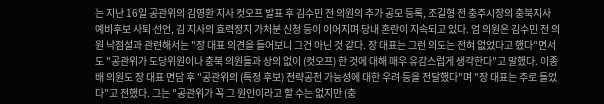는 지난 16일 공관위의 김영환 지사 컷오프 발표 후 김수민 전 의원의 추가 공모 등록, 조길형 전 충주시장의 충북지사 예비후보 사퇴 선언, 김 지사의 효력정지 가처분 신청 등이 이어지며 당내 혼란이 지속되고 있다. 엄 의원은 김수민 전 의원 낙점설과 관련해서는 "장 대표 의견을 들어보니 그건 아닌 것 같다. 장 대표는 그런 의도는 전혀 없었다고 했다"면서도 "공관위가 도당위원이나 충북 의원들과 상의 없이 (컷오프) 한 것에 대해 매우 유감스럽게 생각한다"고 말했다. 이종배 의원도 장 대표 면담 후 "공관위의 (특정 후보) 전략공천 가능성에 대한 우려 등을 전달했다"며 "장 대표는 주로 들었다"고 전했다. 그는 "공관위가 꼭 그 원인이라고 할 수는 없지만 (충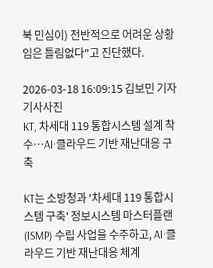북 민심이) 전반적으로 어려운 상황임은 틀림없다"고 진단했다.

2026-03-18 16:09:15 김보민 기자
기사사진
KT, 차세대 119 통합시스템 설계 착수…AI·클라우드 기반 재난대응 구축

KT는 소방청과 '차세대 119 통합시스템 구축' 정보시스템 마스터플랜(ISMP) 수립 사업을 수주하고, AI·클라우드 기반 재난대응 체계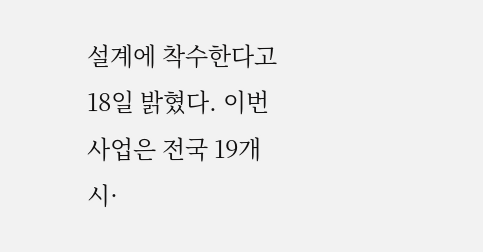설계에 착수한다고 18일 밝혔다. 이번 사업은 전국 19개 시·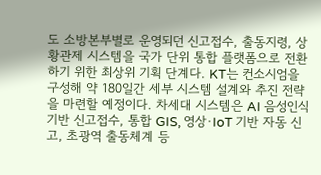도 소방본부별로 운영되던 신고접수, 출동지령, 상황관제 시스템을 국가 단위 통합 플랫폼으로 전환하기 위한 최상위 기획 단계다. KT는 컨소시엄을 구성해 약 180일간 세부 시스템 설계와 추진 전략을 마련할 예정이다. 차세대 시스템은 AI 음성인식 기반 신고접수, 통합 GIS, 영상·IoT 기반 자동 신고, 초광역 출동체계 등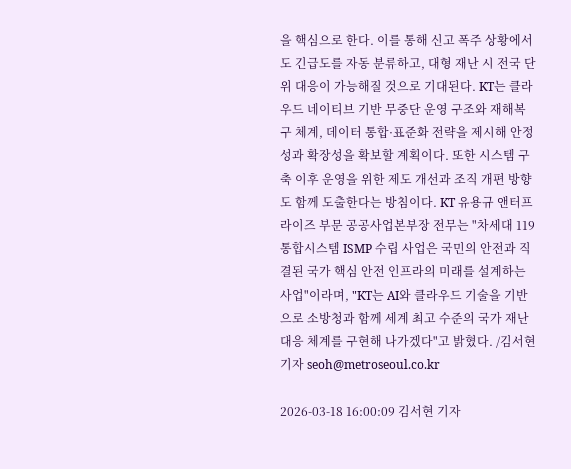을 핵심으로 한다. 이를 통해 신고 폭주 상황에서도 긴급도를 자동 분류하고, 대형 재난 시 전국 단위 대응이 가능해질 것으로 기대된다. KT는 클라우드 네이티브 기반 무중단 운영 구조와 재해복구 체계, 데이터 통합·표준화 전략을 제시해 안정성과 확장성을 확보할 계획이다. 또한 시스템 구축 이후 운영을 위한 제도 개선과 조직 개편 방향도 함께 도출한다는 방침이다. KT 유용규 앤터프라이즈 부문 공공사업본부장 전무는 "차세대 119통합시스템 ISMP 수립 사업은 국민의 안전과 직결된 국가 핵심 안전 인프라의 미래를 설계하는 사업"이라며, "KT는 AI와 클라우드 기술을 기반으로 소방청과 함께 세계 최고 수준의 국가 재난대응 체계를 구현해 나가겠다"고 밝혔다. /김서현기자 seoh@metroseoul.co.kr

2026-03-18 16:00:09 김서현 기자